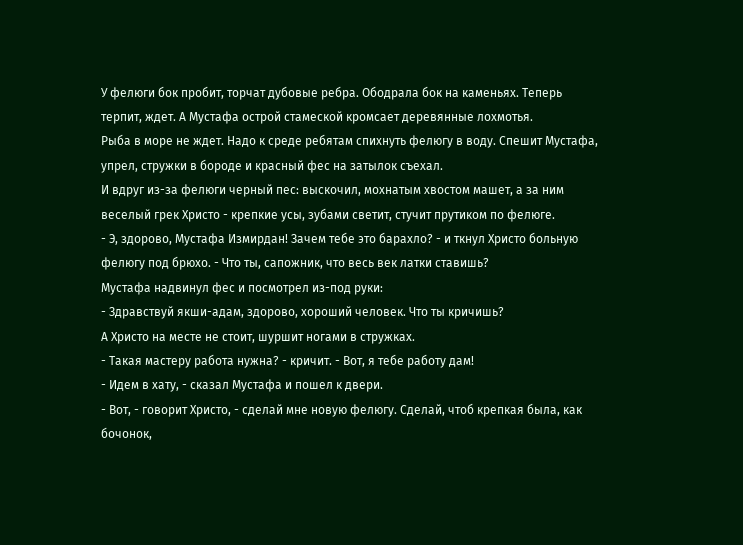У фелюги бок пробит, торчат дубовые ребра. Ободрала бок на каменьях. Теперь терпит, ждет. А Мустафа острой стамеской кромсает деревянные лохмотья.
Рыба в море не ждет. Надо к среде ребятам спихнуть фелюгу в воду. Спешит Мустафа, упрел, стружки в бороде и красный фес на затылок съехал.
И вдруг из-за фелюги черный пес: выскочил, мохнатым хвостом машет, а за ним веселый грек Христо - крепкие усы, зубами светит, стучит прутиком по фелюге.
- Э, здорово, Мустафа Измирдан! Зачем тебе это барахло? - и ткнул Христо больную фелюгу под брюхо. - Что ты, сапожник, что весь век латки ставишь?
Мустафа надвинул фес и посмотрел из-под руки:
- Здравствуй якши-адам, здорово, хороший человек. Что ты кричишь?
А Христо на месте не стоит, шуршит ногами в стружках.
- Такая мастеру работа нужна? - кричит. - Вот, я тебе работу дам!
- Идем в хату, - сказал Мустафа и пошел к двери.
- Вот, - говорит Христо, - сделай мне новую фелюгу. Сделай, чтоб крепкая была, как бочонок,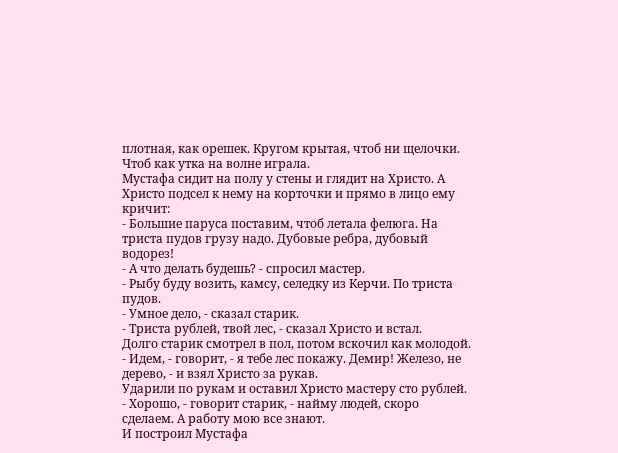плотная, как орешек. Кругом крытая, чтоб ни щелочки. Чтоб как утка на волне играла.
Мустафа сидит на полу у стены и глядит на Христо. А Христо подсел к нему на корточки и прямо в лицо ему кричит:
- Большие паруса поставим, чтоб летала фелюга. На триста пудов грузу надо. Дубовые ребра, дубовый водорез!
- А что делать будешь? - спросил мастер.
- Рыбу буду возить, камсу, селедку из Керчи. По триста пудов.
- Умное дело, - сказал старик.
- Триста рублей, твой лес, - сказал Христо и встал.
Долго старик смотрел в пол, потом вскочил как молодой.
- Идем, - говорит, - я тебе лес покажу. Демир! Железо, не дерево, - и взял Христо за рукав.
Ударили по рукам и оставил Христо мастеру сто рублей.
- Хорошо, - говорит старик, - найму людей, скоро сделаем. А работу мою все знают.
И построил Мустафа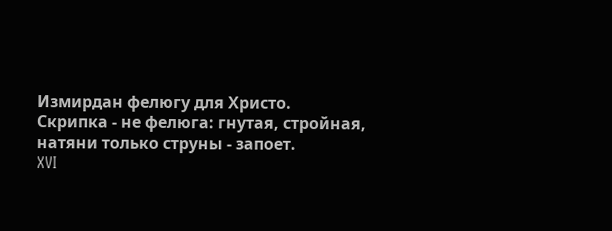Измирдан фелюгу для Христо.
Скрипка - не фелюга: гнутая, стройная, натяни только струны - запоет.
XVI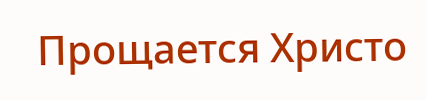Прощается Христо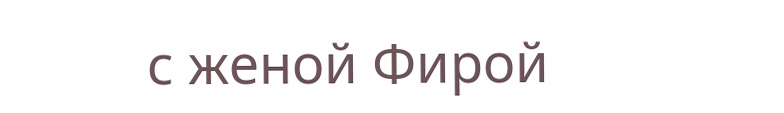с женой Фирой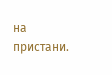на пристани.